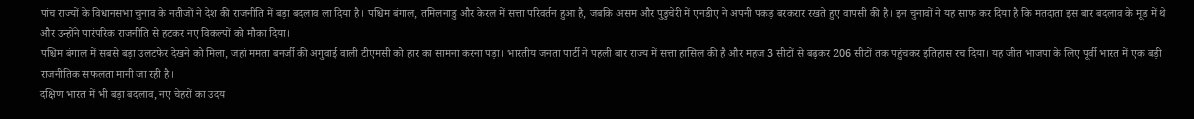पांच राज्यों के विधानसभा चुनाव के नतीजों ने देश की राजनीति में बड़ा बदलाव ला दिया है। पश्चिम बंगाल, तमिलनाडु और केरल में सत्ता परिवर्तन हुआ है, जबकि असम और पुडुचेरी में एनडीए ने अपनी पकड़ बरकरार रखते हुए वापसी की है। इन चुनावों ने यह साफ कर दिया है कि मतदाता इस बार बदलाव के मूड में थे और उन्होंने पारंपरिक राजनीति से हटकर नए विकल्पों को मौका दिया।
पश्चिम बंगाल में सबसे बड़ा उलटफेर देखने को मिला, जहां ममता बनर्जी की अगुवाई वाली टीएमसी को हार का सामना करना पड़ा। भारतीय जनता पार्टी ने पहली बार राज्य में सत्ता हासिल की है और महज 3 सीटों से बढ़कर 206 सीटों तक पहुंचकर इतिहास रच दिया। यह जीत भाजपा के लिए पूर्वी भारत में एक बड़ी राजनीतिक सफलता मानी जा रही है।
दक्षिण भारत में भी बड़ा बदलाव, नए चेहरों का उदय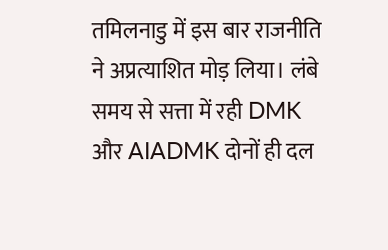तमिलनाडु में इस बार राजनीति ने अप्रत्याशित मोड़ लिया। लंबे समय से सत्ता में रही DMK और AIADMK दोनों ही दल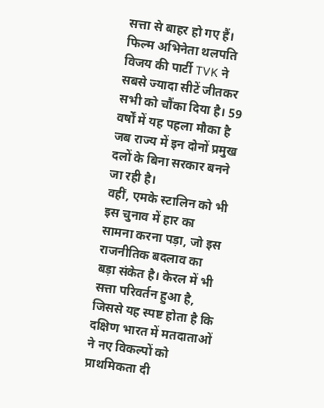सत्ता से बाहर हो गए हैं। फिल्म अभिनेता थलपति विजय की पार्टी TVK ने सबसे ज्यादा सीटें जीतकर सभी को चौंका दिया है। 59 वर्षों में यह पहला मौका है जब राज्य में इन दोनों प्रमुख दलों के बिना सरकार बनने जा रही है।
वहीं, एमके स्टालिन को भी इस चुनाव में हार का सामना करना पड़ा, जो इस राजनीतिक बदलाव का बड़ा संकेत है। केरल में भी सत्ता परिवर्तन हुआ है, जिससे यह स्पष्ट होता है कि दक्षिण भारत में मतदाताओं ने नए विकल्पों को प्राथमिकता दी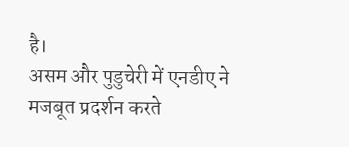है।
असम और पुडुचेरी में एनडीए ने मजबूत प्रदर्शन करते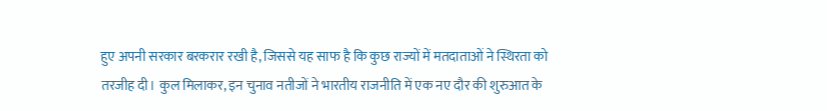हुए अपनी सरकार बरकरार रखी है, जिससे यह साफ है कि कुछ राज्यों में मतदाताओं ने स्थिरता को तरजीह दी। कुल मिलाकर, इन चुनाव नतीजों ने भारतीय राजनीति में एक नए दौर की शुरुआत के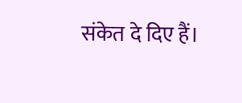संकेत दे दिए हैं।